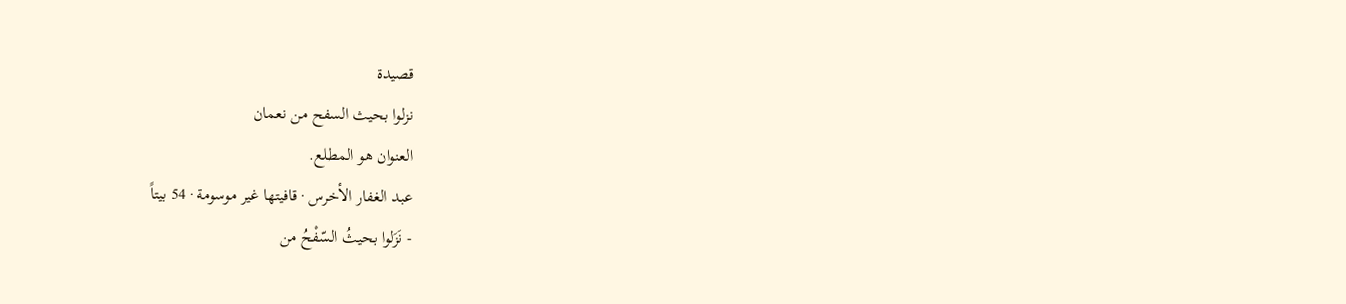قصيدة
نزلوا بحيث السفح من نعمان
العنوان هو المطلع.
عبد الغفار الأخرس · قافيتها غير موسومة · 54 بيتاً
- نَزَلوا بحيثُ السّفْحُ من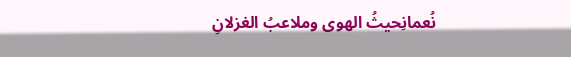نُعمانِحيثُ الهوى وملاعبُ الغزلانِ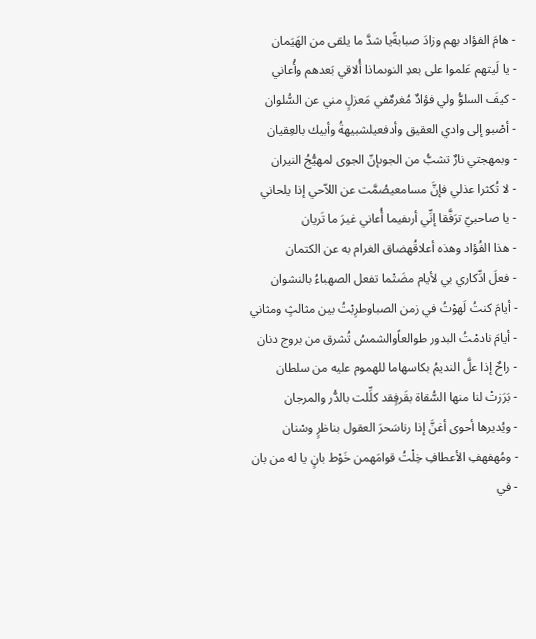- هامَ الفؤاد بهم وزادَ صبابةًيا شدَّ ما يلقى من الهَيَمان
- يا لَيتهم عَلموا على بعدِ النوىماذا أُلاقي بَعدهم وأُعاني
- كيفَ السلوُّ ولي فؤادٌ مُغرمٌفي مَعزلٍ مني عن السُّلوان
- أصْبو إلى وادي العقيق وأدفعيلشبيهةُ وأبيك بالعِقيان
- وبمهجتي نارٌ تشبُّ من الجوىإنّ الجوى لمهيُّجُ النيران
- لا تُكثرا عذلي فإنَّ مسامعيصُمَّت عن اللاّحي إذا يلحاني
- يا صاحبيّ ترَفَّقا إنِّي أرىفيما أُعاني غيرَ ما تَريان
- هذا الفُؤاد وهذه أعلاقُهضاق الغرام به عن الكتمان
- فعلَ ادِّكاري بي لأيام مضَتْما تفعل الصهباءُ بالنشوان
- أيامَ كنتُ لَهوْتُ في زمن الصباوطرِبْتُ بين مثالثٍ ومثاني
- أيامَ نادمْتُ البدور طوالعاًوالشمسُ تُشرق من بروج دنان
- راحٌ إذا علَّ النديمُ بكاسهاما للهموم عليه من سلطان
- بَرَزتْ لنا منها السُّقاة بقَرفٍقد كلِّلت بالدُّر والمرجان
- ويُديرها أحوى أغنَّ إذا رناسَحرَ العقول بناظرٍ وسْنان
- ومُهفهفِ الأعطافِ خِلْتُ قوامَهمن خَوْط بانٍ يا له من بان
- في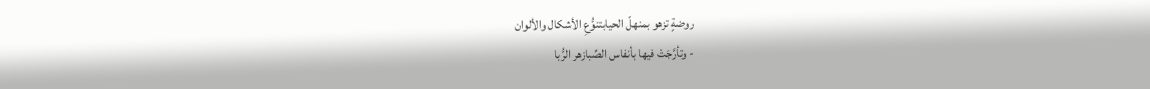روضةٍ تزهو بمنهلّ الحيابتنوُّعِ الأشكال والألوان
- وتأرَّجَتْ فيها بأنفاس الصِّبازهر الرُّبا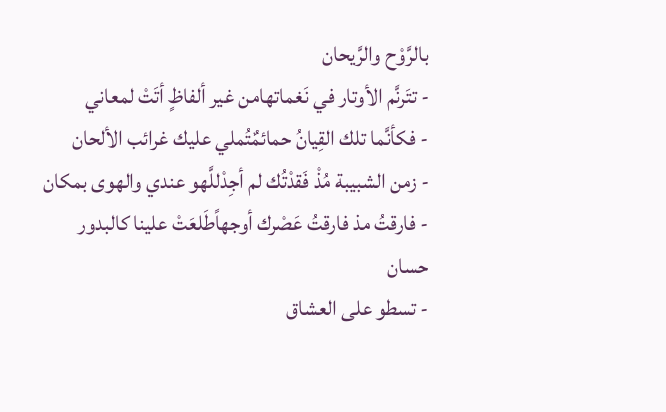بالرَّوْح والرَّيحان
- تتَرنَّم الأوتار في نَغماتهامن غير ألفاظٍ أتَتْ لمعاني
- فكأنَّما تلك القِيانُ حمائمٌتُملي عليك غرائب الألحان
- زمن الشبيبة مُذْ فَقدْتُك لم أجِدْللَّهو عندي والهوى بمكان
- فارقتُ مذ فارقتُ عَصْرك أوجهاًطَلعَتْ علينا كالبدور حسان
- تسطو على العشاق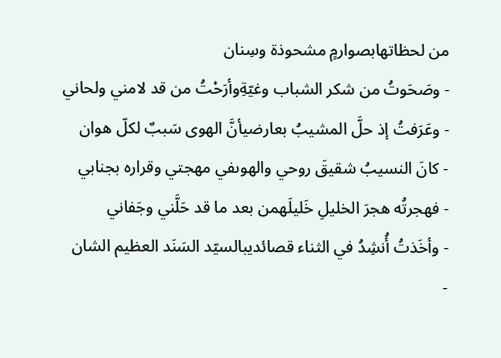من لحظاتهابصوارمٍ مشحوذة وسِنان
- وصَحَوتُ من شكر الشباب وغيّةِوأرَحْتُ من قد لامني ولحاني
- وعَرَفتُ إذ حلَّ المشيبُ بعارضيأنَّ الهوى سَببٌ لكلّ هوان
- كانَ النسيبُ شقيقَ روحي والهوىفي مهجتي وقراره بجنابي
- فهجرتُه هجرَ الخليلِ خَليلَهمن بعد ما قد حَلَّني وجَفاني
- وأخَذتُ أُنشِدُ في الثناء قصائديبالسيّد السَنَد العظيم الشان
-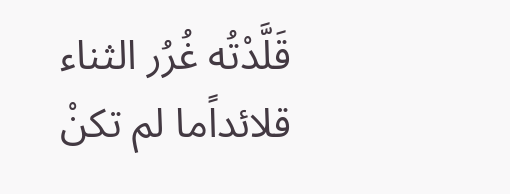قَلَّدْتُه غُرُر الثناء قلائداًما لم تكنْ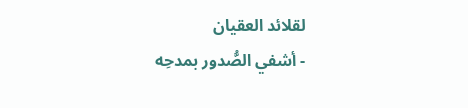لقلائد العقيان
- أشفي الصُّدور بمدحِه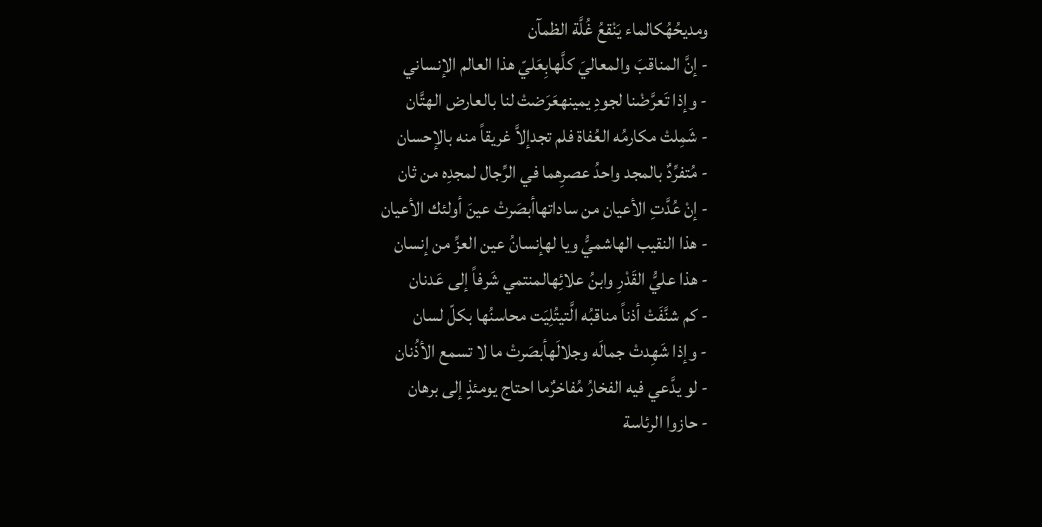ومديحُهُكالماء يَنْقعُ غُلَّة الظمآن
- إنَّ المناقبَ والمعاليَ كلَّهابِعَليّ هذا العالم الإنساني
- وإذا تَعرَّضْنا لجودِ يمينهعَرَضتْ لنا بالعارض الهتَّان
- شَمِلتْ مكارمُه العُفاة فلم تجدإلاَّ غريقاً منه بالإحسان
- مُتفرِّدٌ بالمجد واحدُ عصرِهما في الرِّجال لمجدِه من ثان
- إنْ عُدَّتِ الأعيان من ساداتهاأبصَرتْ عينَ أولئك الأعيان
- هذا النقيب الهاشميُّ ويا لهإنسانُ عين العزِّ من إنسان
- هذا عليُّ القَدْرِ وابنُ علائِهالمنتمي شَرفاً إلى عَدنان
- كم شنَّفَتْ أذناً مناقبُه الَّتيتُلِيَت محاسنُها بكلّ لسان
- وإذا شَهِدتْ جمالَه وجلالَهأبصَرتْ ما لا تسمع الأذُنان
- لو يدَّعي فيه الفخارُ مُفاخرٌما احتاج يومئذٍ إلى برهان
- حازوا الرئاسة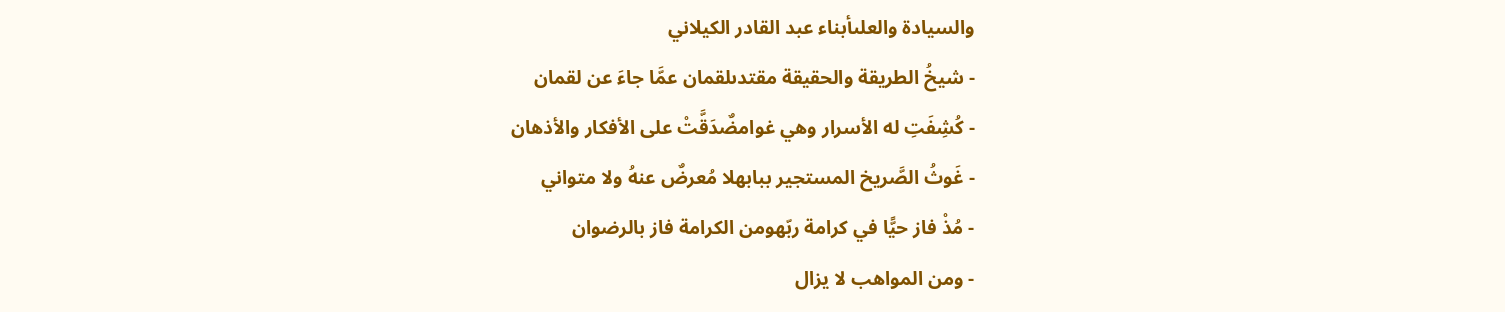والسيادة والعلىأبناء عبد القادر الكيلاني
- شيخُ الطريقة والحقيقة مقتدىلقمان عمَّا جاءَ عن لقمان
- كُشِفَتِ له الأسرار وهي غوامضٌدَقَّتْ على الأفكار والأذهان
- غَوثُ الصَّريخ المستجير ببابهلا مُعرضٌ عنهُ ولا متواني
- مُذْ فاز حيًّا في كرامة ربّهومن الكرامة فاز بالرضوان
- ومن المواهب لا يزال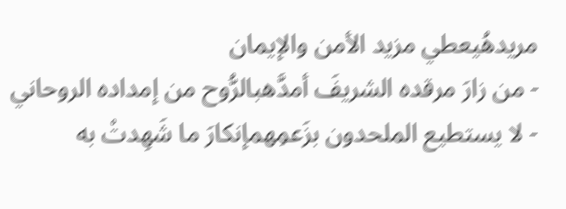مريدهُيعطي مزيد الأمن والإيمان
- من زارَ مرقده الشريفَ أمدَّهبالرُّوح من إمداده الروحاني
- لا يستطيع الملحدون بزَعمِهمإنكارَ ما شَهِدتْ به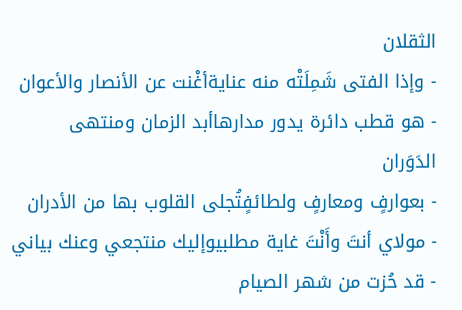الثقلان
- وإذا الفتى شَمِلَتْه منه عنايةأغْنت عن الأنصار والأعوان
- هو قطب دائرة يدور مدارهاأبد الزمان ومنتهى الدَوَران
- بعوارفٍ ومعارفٍ ولطائفٍتُجلى القلوب بها من الأدران
- مولاي أنتَ وأَنْتَ غاية مطلبيوإليك منتجعي وعنك بياني
- قد حُزت من شهر الصيام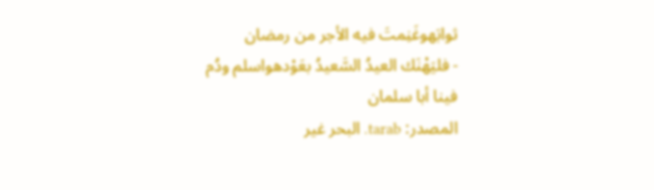ثوابَهوغَنِمتَ فيه الأجر من رمضان
- فليَهْنَك العيدُ السَّعيدُ بعَوْدهواسلم ودُم فينا أبا سلمان
المصدر: tarab. البحر غير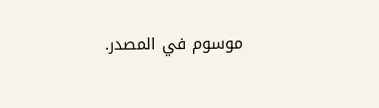موسوم في المصدر.